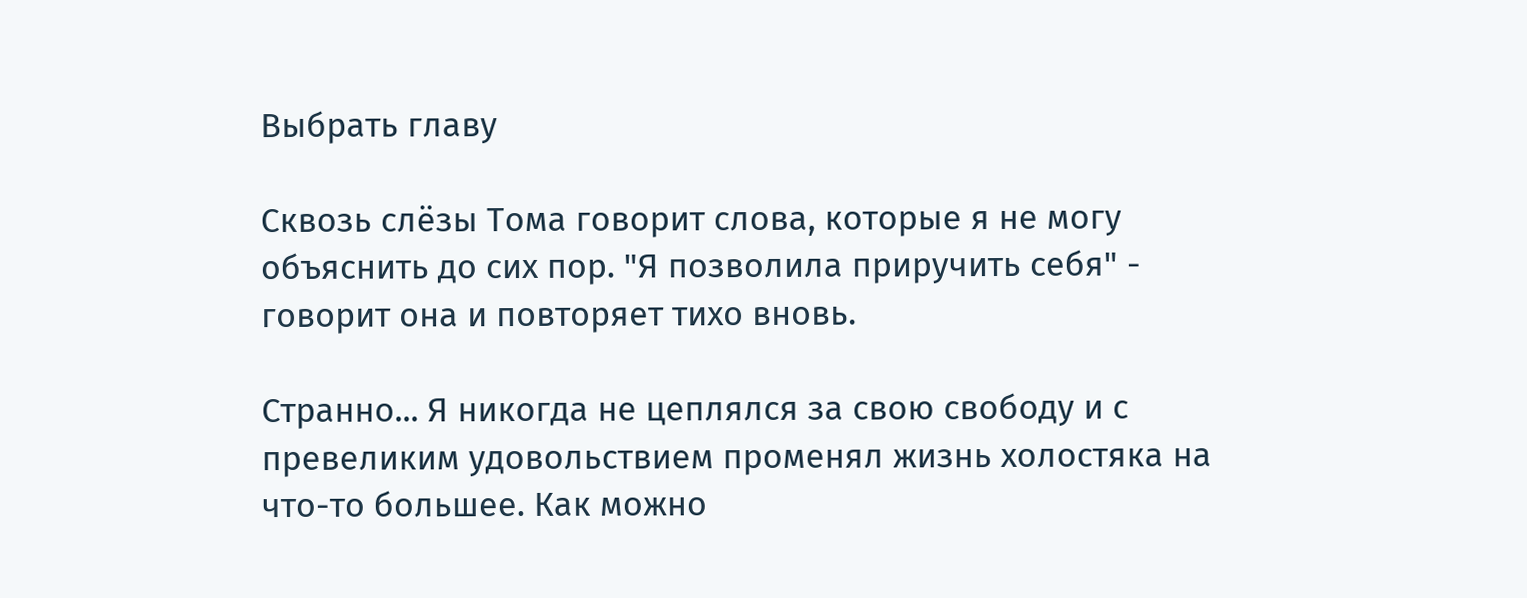Выбрать главу

Сквозь слёзы Тома говорит слова, которые я не могу объяснить до сих пор. "Я позволила приручить себя" - говорит она и повторяет тихо вновь.

Странно... Я никогда не цеплялся за свою свободу и с превеликим удовольствием променял жизнь холостяка на что-то большее. Как можно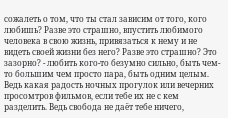сожалеть о том, что ты стал зависим от того, кого любишь? Разве это страшно, впустить любимого человека в свою жизнь, привязаться к нему и не видеть своей жизни без него? Разве это страшно? Это зазорно? - любить кого-то безумно сильно, быть чем-то большим чем просто пара, быть одним целым. Ведь какая радость ночных прогулок или вечерних просомтров фильмов, если тебе их не с кем разделить. Ведь свобода не даёт тебе ничего,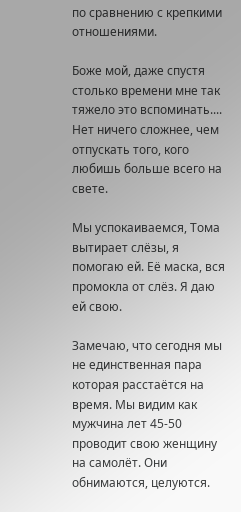по сравнению с крепкими отношениями.

Боже мой, даже спустя столько времени мне так тяжело это вспоминать.... Нет ничего сложнее, чем отпускать того, кого любишь больше всего на свете.

Мы успокаиваемся, Тома вытирает слёзы, я помогаю ей. Её маска, вся промокла от слёз. Я даю ей свою.

Замечаю, что сегодня мы не единственная пара которая расстаётся на время. Мы видим как мужчина лет 45-50 проводит свою женщину на самолёт. Они обнимаются, целуются.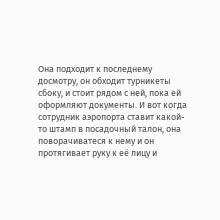Она подходит к последнему досмотру, он обходит турникеты сбоку, и стоит рядом с ней, пока ей оформляют документы. И вот когда сотрудник аэропорта ставит какой-то штамп в посадочный талон, она поворачиватеся к нему и он протягивает руку к её лицу и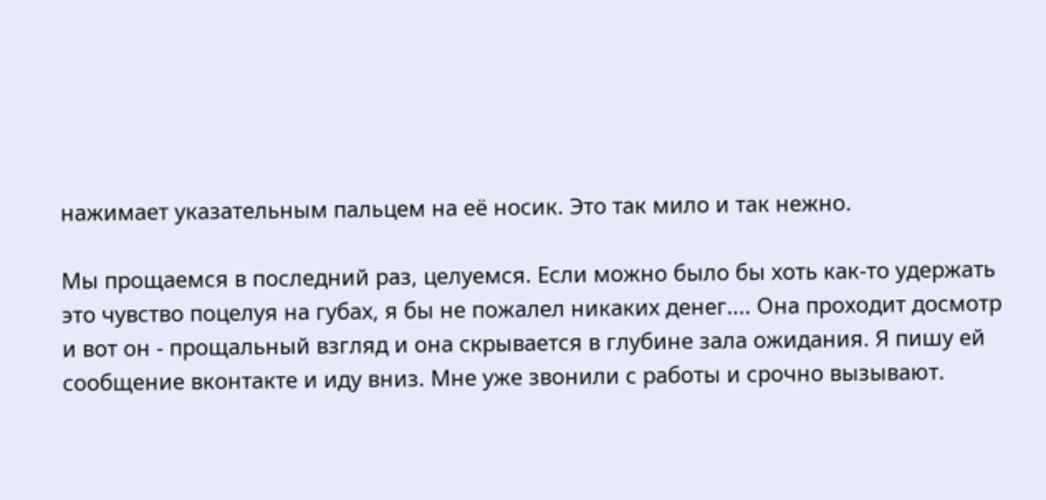нажимает указательным пальцем на её носик. Это так мило и так нежно.

Мы прощаемся в последний раз, целуемся. Если можно было бы хоть как-то удержать это чувство поцелуя на губах, я бы не пожалел никаких денег.... Она проходит досмотр и вот он - прощальный взгляд и она скрывается в глубине зала ожидания. Я пишу ей сообщение вконтакте и иду вниз. Мне уже звонили с работы и срочно вызывают.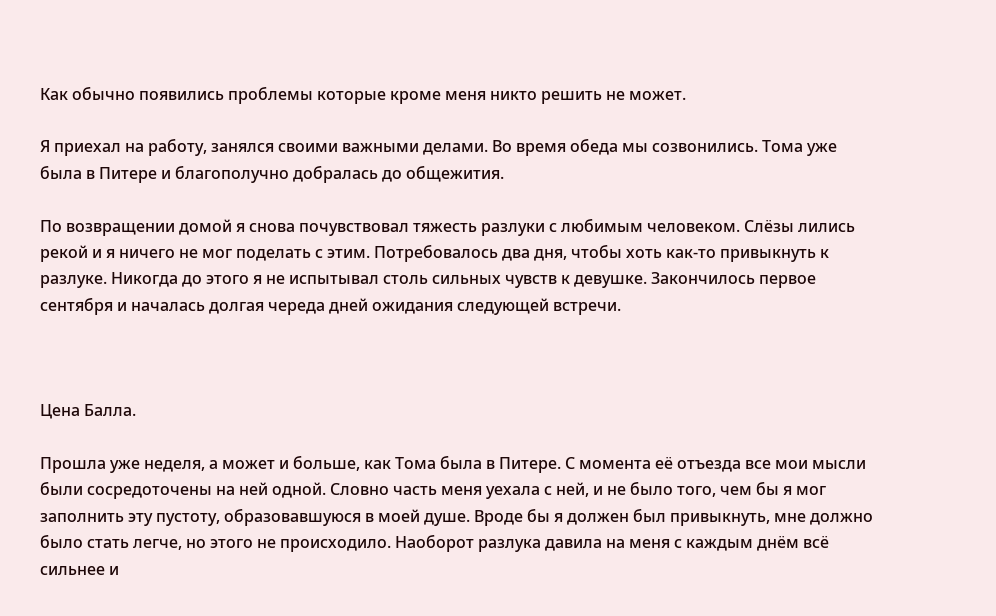Как обычно появились проблемы которые кроме меня никто решить не может.

Я приехал на работу, занялся своими важными делами. Во время обеда мы созвонились. Тома уже была в Питере и благополучно добралась до общежития.

По возвращении домой я снова почувствовал тяжесть разлуки с любимым человеком. Слёзы лились рекой и я ничего не мог поделать с этим. Потребовалось два дня, чтобы хоть как-то привыкнуть к разлуке. Никогда до этого я не испытывал столь сильных чувств к девушке. Закончилось первое сентября и началась долгая череда дней ожидания следующей встречи.



Цена Балла.

Прошла уже неделя, а может и больше, как Тома была в Питере. С момента её отъезда все мои мысли были сосредоточены на ней одной. Словно часть меня уехала с ней, и не было того, чем бы я мог заполнить эту пустоту, образовавшуюся в моей душе. Вроде бы я должен был привыкнуть, мне должно было стать легче, но этого не происходило. Наоборот разлука давила на меня с каждым днём всё сильнее и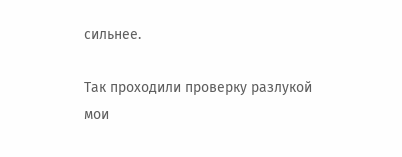сильнее.

Так проходили проверку разлукой мои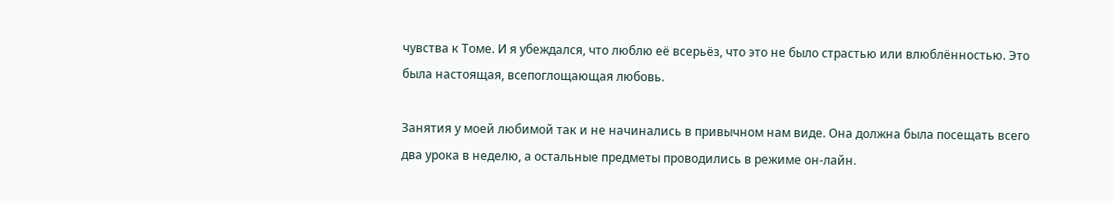чувства к Томе. И я убеждался, что люблю её всерьёз, что это не было страстью или влюблённостью. Это была настоящая, всепоглощающая любовь.

Занятия у моей любимой так и не начинались в привычном нам виде. Она должна была посещать всего два урока в неделю, а остальные предметы проводились в режиме он-лайн.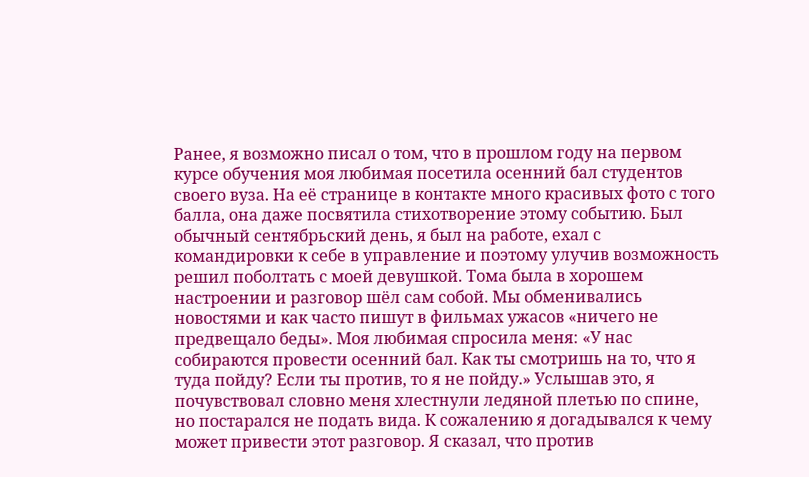Ранее, я возможно писал о том, что в прошлом году на первом курсе обучения моя любимая посетила осенний бал студентов своего вуза. На её странице в контакте много красивых фото с того балла, она даже посвятила стихотворение этому событию. Был обычный сентябрьский день, я был на работе, ехал с командировки к себе в управление и поэтому улучив возможность решил поболтать с моей девушкой. Тома была в хорошем настроении и разговор шёл сам собой. Мы обменивались новостями и как часто пишут в фильмах ужасов «ничего не предвещало беды». Моя любимая спросила меня: «У нас собираются провести осенний бал. Как ты смотришь на то, что я туда пойду? Если ты против, то я не пойду.» Услышав это, я почувствовал словно меня хлестнули ледяной плетью по спине, но постарался не подать вида. К сожалению я догадывался к чему может привести этот разговор. Я сказал, что против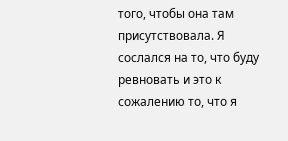того, чтобы она там присутствовала. Я сослался на то, что буду ревновать и это к сожалению то, что я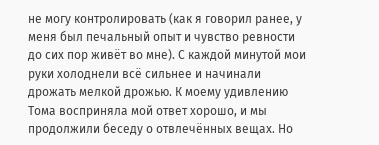не могу контролировать (как я говорил ранее, у меня был печальный опыт и чувство ревности до сих пор живёт во мне). С каждой минутой мои руки холоднели всё сильнее и начинали дрожать мелкой дрожью. К моему удивлению Тома восприняла мой ответ хорошо, и мы продолжили беседу о отвлечённых вещах. Но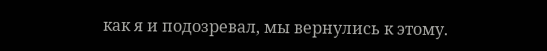как я и подозревал, мы вернулись к этому.